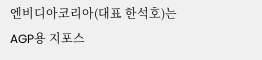엔비디아코리아(대표 한석호)는 AGP용 지포스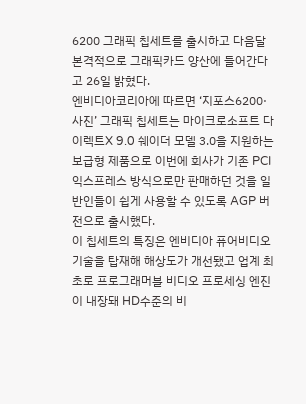6200 그래픽 칩세트를 출시하고 다음달 본격적으로 그래픽카드 양산에 들어간다고 26일 밝혔다.
엔비디아코리아에 따르면 ‘지포스6200·사진’ 그래픽 칩세트는 마이크로소프트 다이렉트X 9.0 쉐이더 모델 3.0을 지원하는 보급형 제품으로 이번에 회사가 기존 PCI익스프레스 방식으로만 판매하던 것을 일반인들이 쉽게 사용할 수 있도록 AGP 버전으로 출시했다.
이 칩세트의 특징은 엔비디아 퓨어비디오 기술을 탑재해 해상도가 개선됐고 업계 최초로 프로그래머블 비디오 프로세싱 엔진이 내장돼 HD수준의 비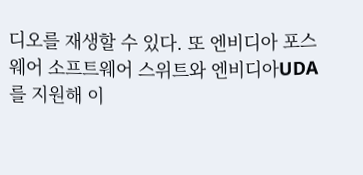디오를 재생할 수 있다. 또 엔비디아 포스웨어 소프트웨어 스위트와 엔비디아UDA를 지원해 이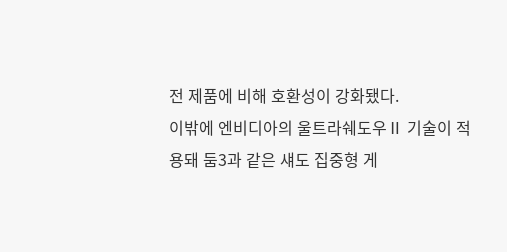전 제품에 비해 호환성이 강화됐다.
이밖에 엔비디아의 울트라쉐도우Ⅱ 기술이 적용돼 둠3과 같은 섀도 집중형 게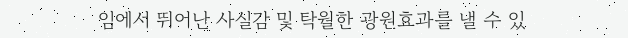임에서 뛰어난 사실감 및 탁월한 광원효과를 낼 수 있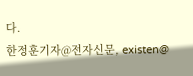다.
한정훈기자@전자신문, existen@